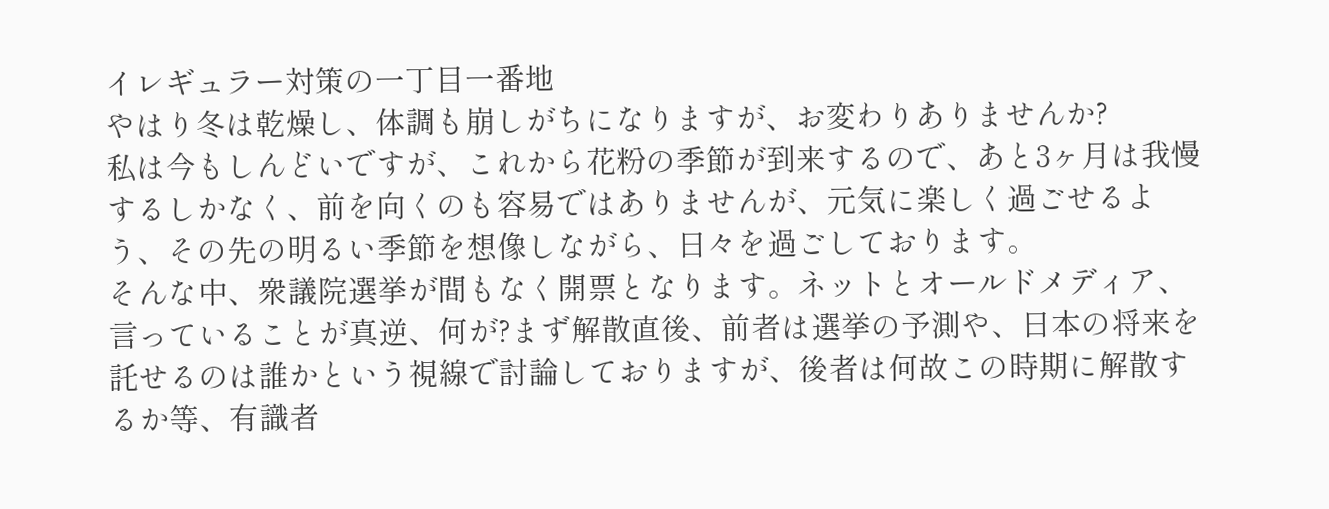イレギュラー対策の一丁目一番地
やはり冬は乾燥し、体調も崩しがちになりますが、お変わりありませんか?
私は今もしんどいですが、これから花粉の季節が到来するので、あと3ヶ月は我慢するしかなく、前を向くのも容易ではありませんが、元気に楽しく過ごせるよう、その先の明るい季節を想像しながら、日々を過ごしております。
そんな中、衆議院選挙が間もなく開票となります。ネットとオールドメディア、言っていることが真逆、何が?まず解散直後、前者は選挙の予測や、日本の将来を託せるのは誰かという視線で討論しておりますが、後者は何故この時期に解散するか等、有識者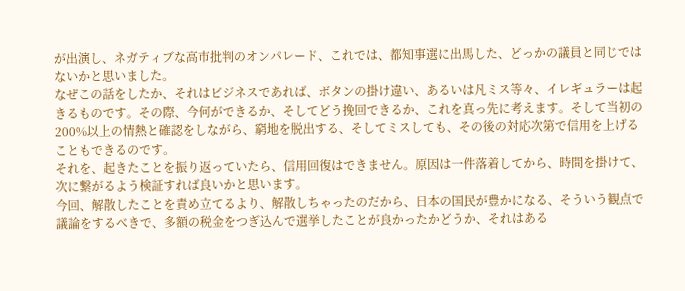が出演し、ネガティブな高市批判のオンパレード、これでは、都知事選に出馬した、どっかの議員と同じではないかと思いました。
なぜこの話をしたか、それはビジネスであれば、ボタンの掛け違い、あるいは凡ミス等々、イレギュラーは起きるものです。その際、今何ができるか、そしてどう挽回できるか、これを真っ先に考えます。そして当初の200%以上の情熱と確認をしながら、窮地を脱出する、そしてミスしても、その後の対応次第で信用を上げることもできるのです。
それを、起きたことを振り返っていたら、信用回復はできません。原因は一件落着してから、時間を掛けて、次に繋がるよう検証すれば良いかと思います。
今回、解散したことを責め立てるより、解散しちゃったのだから、日本の国民が豊かになる、そういう観点で議論をするべきで、多額の税金をつぎ込んで選挙したことが良かったかどうか、それはある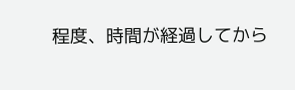程度、時間が経過してから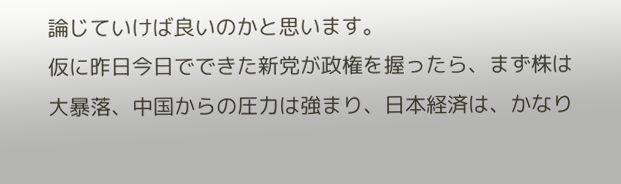論じていけば良いのかと思います。
仮に昨日今日でできた新党が政権を握ったら、まず株は大暴落、中国からの圧力は強まり、日本経済は、かなり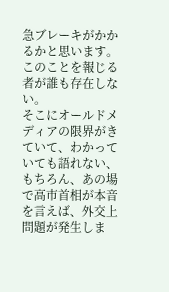急ブレーキがかかるかと思います。
このことを報じる者が誰も存在しない。
そこにオールドメディアの限界がきていて、わかっていても語れない、もちろん、あの場で高市首相が本音を言えば、外交上問題が発生しま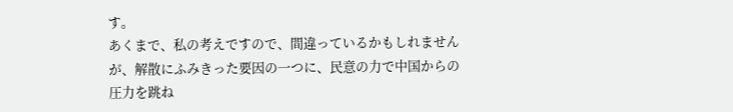す。
あくまで、私の考えですので、間違っているかもしれませんが、解散にふみきった要因の一つに、民意の力で中国からの圧力を跳ね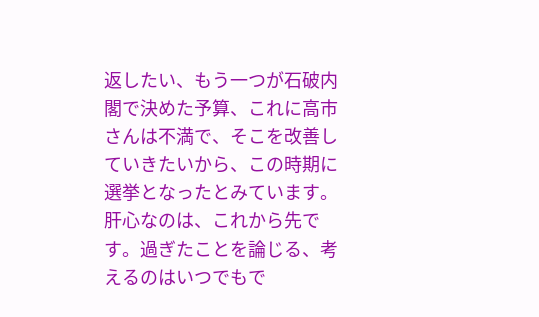返したい、もう一つが石破内閣で決めた予算、これに高市さんは不満で、そこを改善していきたいから、この時期に選挙となったとみています。
肝心なのは、これから先です。過ぎたことを論じる、考えるのはいつでもで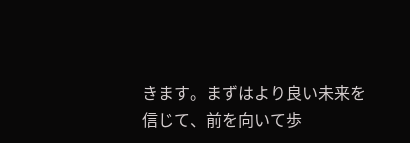きます。まずはより良い未来を信じて、前を向いて歩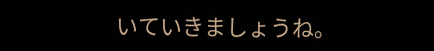いていきましょうね。